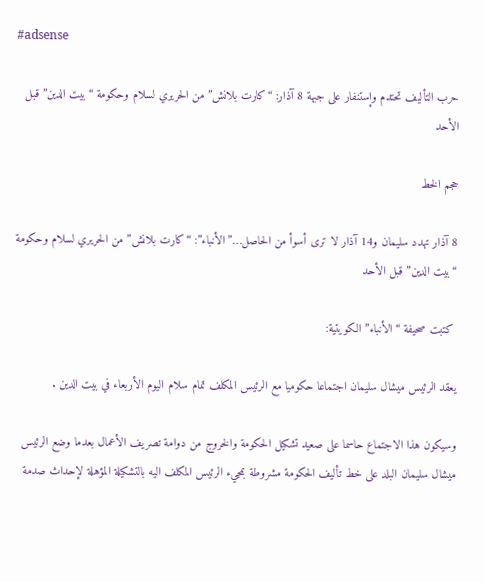#adsense

حرب التأليف تحتدم وإستنفار على جبهة 8 آذار: “كارت بلانش” من الحريري لسلام وحكومة “بيت الدين” قبل الأحد

حجم الخط

8 آذار تهدد سليمان و14 آذار لا ترى أسوأ من الحاصل…”الأنباء”: “كارت بلانش” من الحريري لسلام وحكومة “بيت الدين” قبل الأحد

 كتبت صحيفة “الأنباء” الكويتية:

يعقد الرئيس ميشال سليمان اجتماعا حكوميا مع الرئيس المكلف تمام سلام اليوم الأربعاء في بيت الدين .

وسيكون هذا الاجتماع حاسما على صعيد تشكيل الحكومة والخروج من دوامة تصريف الأعمال بعدما وضع الرئيس ميشال سليمان البلد على خط تأليف الحكومة مشروطة بمجيء الرئيس المكلف اليه بالتشكيلة المؤهلة لإحداث صدمة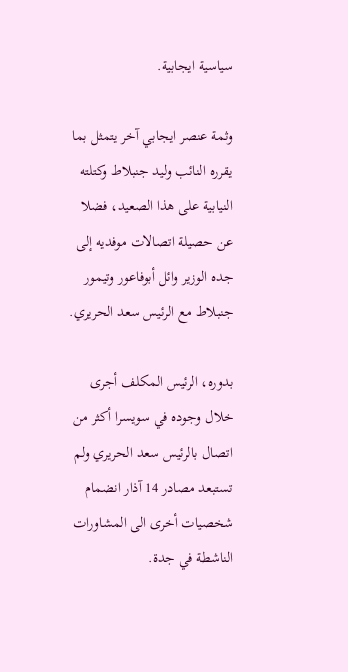سياسية ايجابية.

وثمة عنصر ايجابي آخر يتمثل بما يقرره النائب وليد جنبلاط وكتلته النيابية على هذا الصعيد، فضلا عن حصيلة اتصالات موفديه إلى جده الوزير وائل أبوفاعور وتيمور جنبلاط مع الرئيس سعد الحريري.

بدوره، الرئيس المكلف أجرى خلال وجوده في سويسرا أكثر من اتصال بالرئيس سعد الحريري ولم تستبعد مصادر 14 آذار انضمام شخصيات أخرى الى المشاورات الناشطة في جدة.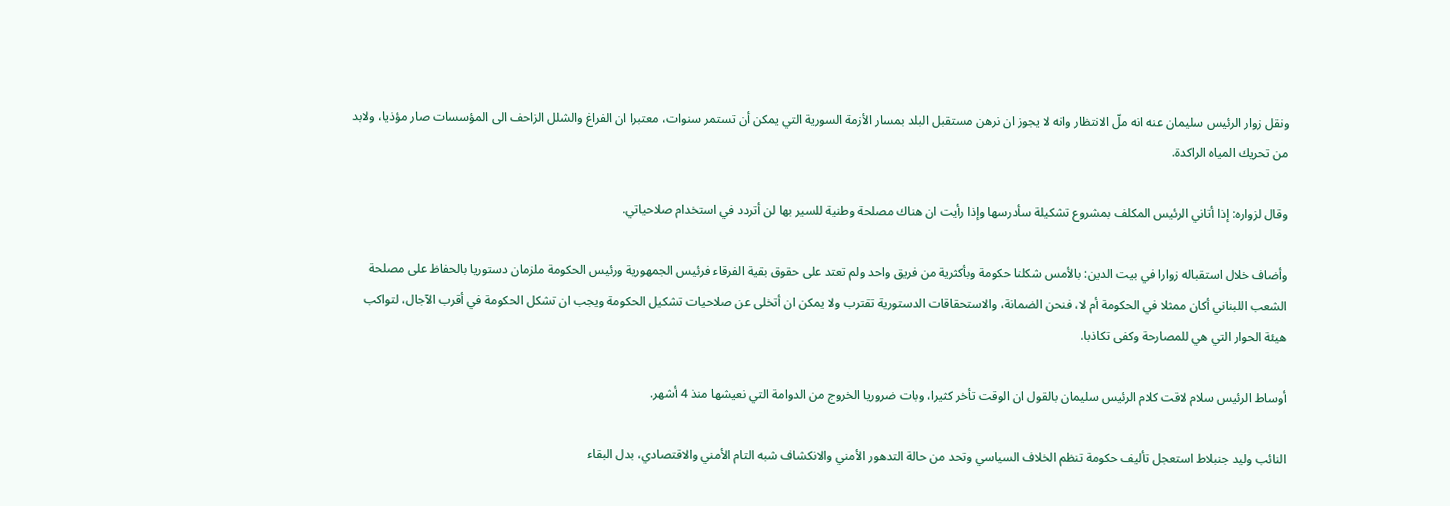ونقل زوار الرئيس سليمان عنه انه ملّ الانتظار وانه لا يجوز ان نرهن مستقبل البلد بمسار الأزمة السورية التي يمكن أن تستمر سنوات، معتبرا ان الفراغ والشلل الزاحف الى المؤسسات صار مؤذيا، ولابد من تحريك المياه الراكدة.

وقال لزواره: إذا أتاني الرئيس المكلف بمشروع تشكيلة سأدرسها وإذا رأيت ان هناك مصلحة وطنية للسير بها لن أتردد في استخدام صلاحياتي.

وأضاف خلال استقباله زوارا في بيت الدين: بالأمس شكلنا حكومة وبأكثرية من فريق واحد ولم تعتد على حقوق بقية الفرقاء فرئيس الجمهورية ورئيس الحكومة ملزمان دستوريا بالحفاظ على مصلحة الشعب اللبناني أكان ممثلا في الحكومة أم لا، فنحن الضمانة، والاستحقاقات الدستورية تقترب ولا يمكن ان أتخلى عن صلاحيات تشكيل الحكومة ويجب ان تشكل الحكومة في أقرب الآجال، لتواكب هيئة الحوار التي هي للمصارحة وكفى تكاذبا.

أوساط الرئيس سلام لاقت كلام الرئيس سليمان بالقول ان الوقت تأخر كثيرا، وبات ضروريا الخروج من الدوامة التي نعيشها منذ 4 أشهر.

النائب وليد جنبلاط استعجل تأليف حكومة تنظم الخلاف السياسي وتحد من حالة التدهور الأمني والانكشاف شبه التام الأمني والاقتصادي، بدل البقاء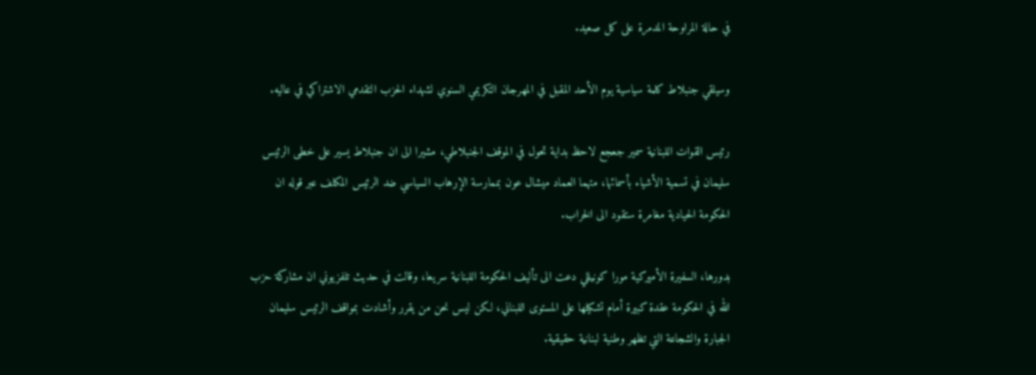في حالة المراوحة المدمرة على كل صعيد.

وسيلقي جنبلاط كلمة سياسية يوم الأحد المقبل في المهرجان التكريمي السنوي لشهداء الحزب التقدمي الاشتراكي في عاليه.

رئيس القوات اللبنانية سمير جعجع لاحظ بداية تحول في الموقف الجنبلاطي، مشيرا الى ان جنبلاط يسير على خطى الرئيس سليمان في تسمية الأشياء بأسمائها، متهما العماد ميشال عون بممارسة الإرهاب السياسي ضد الرئيس المكلف عبر قوله ان الحكومة الحيادية مغامرة ستقود الى الخراب.

بدورها، السفيرة الأميركية مورا كونيللي دعت الى تأليف الحكومة اللبنانية سريعا، وقالت في حديث تلفزيوني ان مشاركة حزب الله في الحكومة عقدة كبيرة أمام تشكيلها على المستوى اللبناني، لكن ليس نحن من يقرر وأشادت بمواقف الرئيس سليمان الجبارة والشجاعة التي تظهر وطنية لبنانية حقيقية.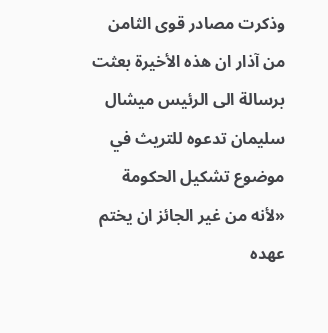وذكرت مصادر قوى الثامن من آذار ان هذه الأخيرة بعثت برسالة الى الرئيس ميشال سليمان تدعوه للتريث في موضوع تشكيل الحكومة «لأنه من غير الجائز ان يختم عهده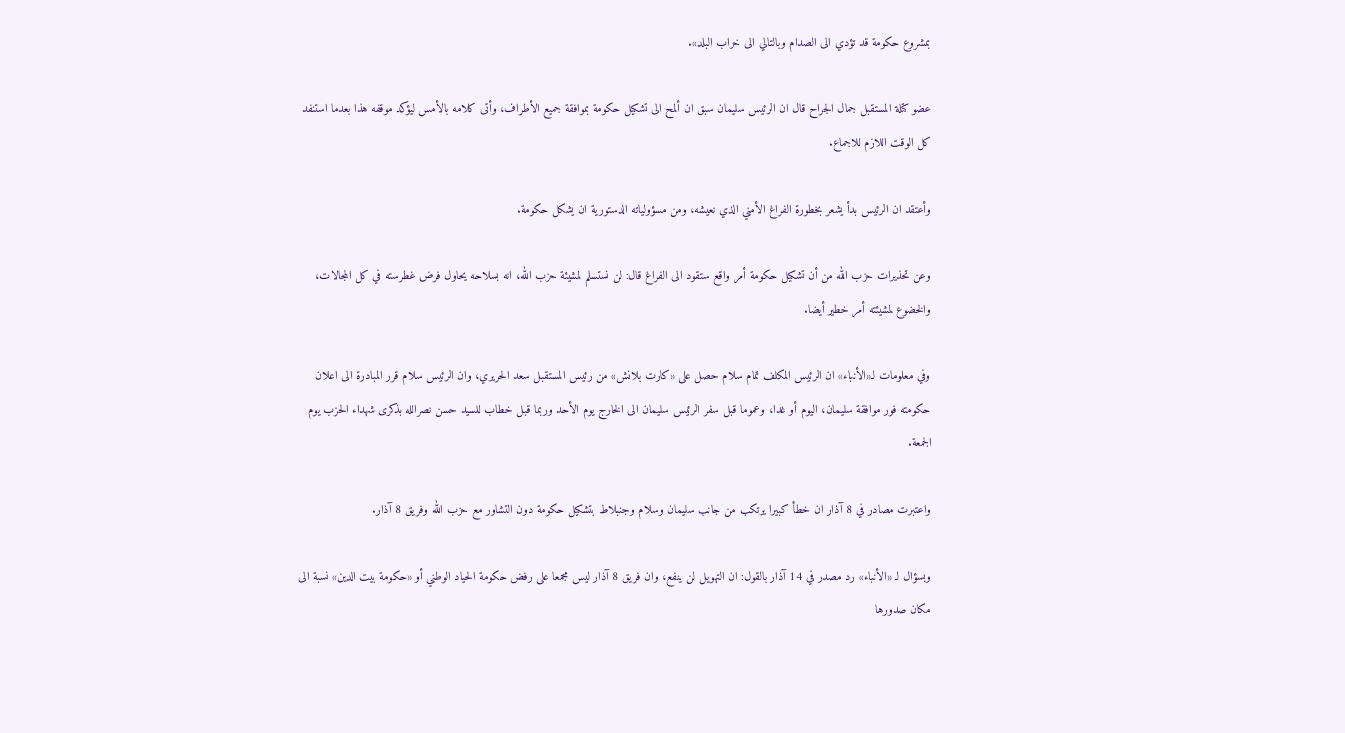بمشروع حكومة قد تؤدي الى الصدام وبالتالي الى خراب البلد».

عضو كتلة المستقبل جمال الجراح قال ان الرئيس سليمان سبق ان ألمح الى تشكيل حكومة بموافقة جميع الأطراف، وأتى كلامه بالأمس ليؤكد موقفه هذا بعدما استنفد كل الوقت اللازم للاجماع.

وأعتقد ان الرئيس بدأ يشعر بخطورة الفراغ الأمني الذي نعيشه، ومن مسؤولياته الدستورية ان يشكل حكومة.

وعن تحذيرات حزب الله من أن تشكيل حكومة أمر واقع ستقود الى الفراغ قال: لن نستسلم لمشيئة حزب الله، انه بسلاحه يحاول فرض غطرسته في كل المجالات، والخضوع لمشيئته أمر خطير أيضا.

وفي معلومات لـ«الأنباء» ان الرئيس المكلف تمام سلام حصل على «كارت بلانش» من رئيس المستقبل سعد الحريري، وان الرئيس سلام قرر المبادرة الى اعلان حكومته فور موافقة سليمان، اليوم أو غدا، وعموما قبل سفر الرئيس سليمان الى الخارج يوم الأحد وربما قبل خطاب للسيد حسن نصرالله بذكرى شهداء الحزب يوم الجمعة.

واعتبرت مصادر في 8 آذار ان خطأ كبيرا يرتكب من جانب سليمان وسلام وجنبلاط بتشكيل حكومة دون التشاور مع حزب الله وفريق 8 آذار.

وبسؤال لـ «الأنباء» رد مصدر في 14 آذار بالقول: ان التهويل لن ينفع، وان فريق 8 آذار ليس مجمعا على رفض حكومة الحياد الوطني أو «حكومة بيت الدين» نسبة الى مكان صدورها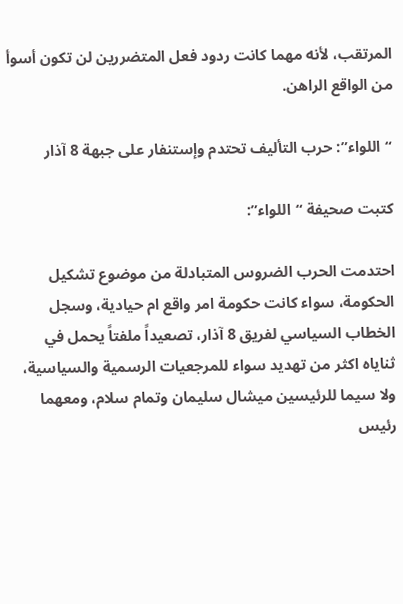المرتقب، لأنه مهما كانت ردود فعل المتضررين لن تكون أسوأ من الواقع الراهن.

“اللواء”: حرب التأليف تحتدم وإستنفار على جبهة 8 آذار

كتبت صحيفة “اللواء”:

احتدمت الحرب الضروس المتبادلة من موضوع تشكيل الحكومة، سواء كانت حكومة امر واقع ام حيادية، وسجل الخطاب السياسي لفريق 8 آذار، تصعيداً ملفتاً يحمل في ثناياه اكثر من تهديد سواء للمرجعيات الرسمية والسياسية، ولا سيما للرئيسين ميشال سليمان وتمام سلام، ومعهما رئيس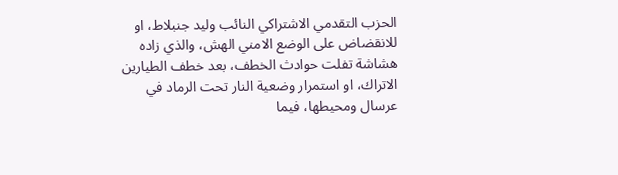الحزب التقدمي الاشتراكي النائب وليد جنبلاط، او للانقضاض على الوضع الامني الهش، والذي زاده هشاشة تفلت حوادث الخطف، بعد خطف الطيارين الاتراك، او استمرار وضعية النار تحت الرماد في عرسال ومحيطها، فيما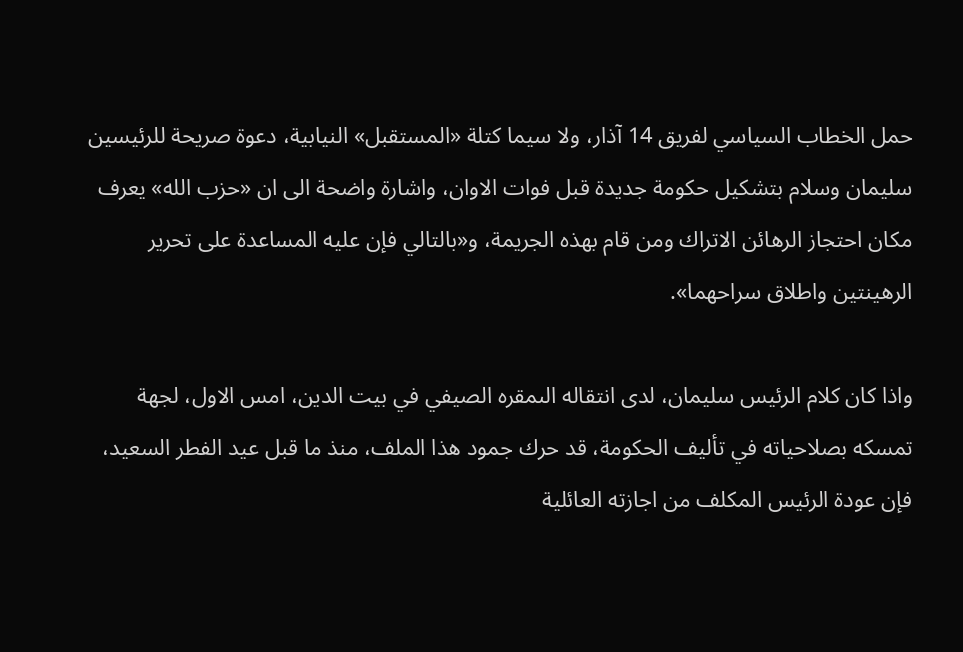حمل الخطاب السياسي لفريق 14 آذار، ولا سيما كتلة «المستقبل» النيابية، دعوة صريحة للرئيسين سليمان وسلام بتشكيل حكومة جديدة قبل فوات الاوان، واشارة واضحة الى ان «حزب الله» يعرف مكان احتجاز الرهائن الاتراك ومن قام بهذه الجريمة، و«بالتالي فإن عليه المساعدة على تحرير الرهينتين واطلاق سراحهما».

واذا كان كلام الرئيس سليمان، لدى انتقاله الىمقره الصيفي في بيت الدين، امس الاول، لجهة تمسكه بصلاحياته في تأليف الحكومة، قد حرك جمود هذا الملف، منذ ما قبل عيد الفطر السعيد، فإن عودة الرئيس المكلف من اجازته العائلية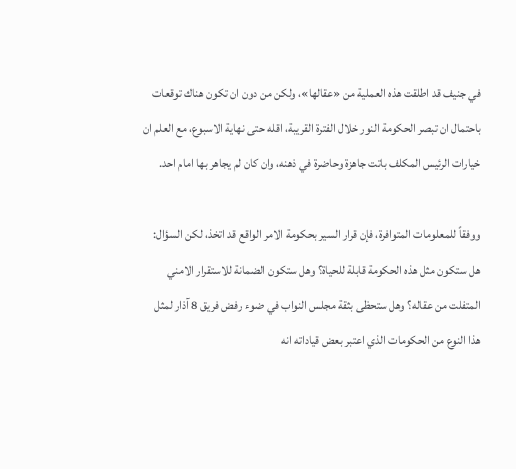في جنيف قد اطلقت هذه العملية من «عقالها»، ولكن من دون ان تكون هناك توقعات باحتمال ان تبصر الحكومة النور خلال الفترة القريبة، اقله حتى نهاية الاسبوع، مع العلم ان خيارات الرئيس المكلف باتت جاهزة وحاضرة في ذهنه، وان كان لم يجاهر بها امام احد.

ووفقاً للمعلومات المتوافرة، فإن قرار السير بحكومة الامر الواقع قد اتخذ، لكن السؤال: هل ستكون مثل هذه الحكومة قابلة للحياة؟ وهل ستكون الضمانة للاستقرار الامني المتفلت من عقاله؟ وهل ستحظى بثقة مجلس النواب في ضوء رفض فريق 8 آذار لمثل هذا النوع من الحكومات الذي اعتبر بعض قياداته انه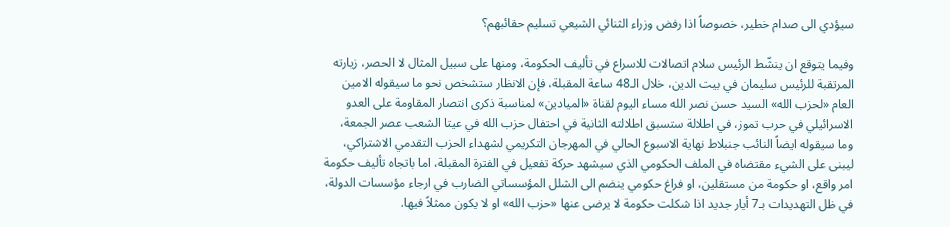سيؤدي الى صدام خطير، خصوصاً اذا رفض وزراء الثنائي الشيعي تسليم حقائبهم؟

وفيما يتوقع ان ينشّط الرئيس سلام اتصالات للاسراع في تأليف الحكومة، ومنها على سبيل المثال لا الحصر، زيارته المرتقبة للرئيس سليمان في بيت الدين، خلال الـ48 ساعة المقبلة، فإن الانظار ستشخص نحو ما سيقوله الامين العام «لحزب الله» السيد حسن نصر الله مساء اليوم لقناة «الميادين» لمناسبة ذكرى انتصار المقاومة على العدو الاسرائيلي في حرب تموز، في اطلالة ستسبق اطلالته الثانية في احتفال حزب الله في عيتا الشعب عصر الجمعة، وما سيقوله ايضاً النائب جنبلاط نهاية الاسبوع الحالي في المهرجان التكريمي لشهداء الحزب التقدمي الاشتراكي، ليبنى على الشيء مقتضاه في الملف الحكومي الذي سيشهد حركة تفعيل في الفترة المقبلة، اما باتجاه تأليف حكومة امر واقع، او حكومة من مستقلين، او فراغ حكومي ينضم الى الشلل المؤسساتي الضارب في ارجاء مؤسسات الدولة، في ظل التهديدات بـ7 أيار جديد اذا شكلت حكومة لا يرضى عنها «حزب الله» او لا يكون ممثلاً فيها.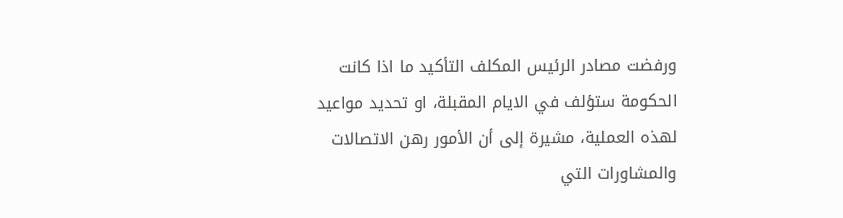ورفضت مصادر الرئيس المكلف التأكيد ما اذا كانت الحكومة ستؤلف في الايام المقبلة، او تحديد مواعيد لهذه العملية، مشيرة إلى أن الأمور رهن الاتصالات والمشاورات التي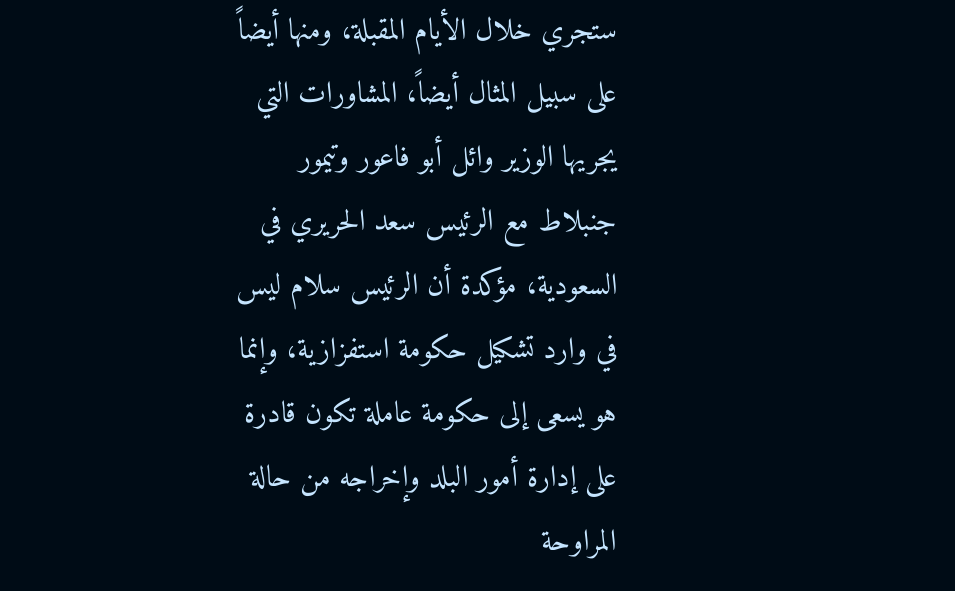ستجري خلال الأيام المقبلة، ومنها أيضاً على سبيل المثال أيضاً، المشاورات التي يجريها الوزير وائل أبو فاعور وتيمور جنبلاط مع الرئيس سعد الحريري في السعودية، مؤكدة أن الرئيس سلام ليس في وارد تشكيل حكومة استفزازية، وإنما هو يسعى إلى حكومة عاملة تكون قادرة على إدارة أمور البلد وإخراجه من حالة المراوحة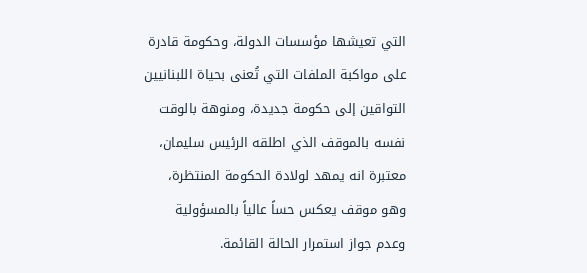التي تعيشها مؤسسات الدولة، وحكومة قادرة على مواكبة الملفات التي تُعنى بحياة اللبنانيين التواقين إلى حكومة جديدة، ومنوهة بالوقت نفسه بالموقف الذي اطلقه الرئيس سليمان، معتبرة انه يمهد لولادة الحكومة المنتظرة، وهو موقف يعكس حساً عالياً بالمسؤولية وعدم جواز استمرار الحالة القائمة.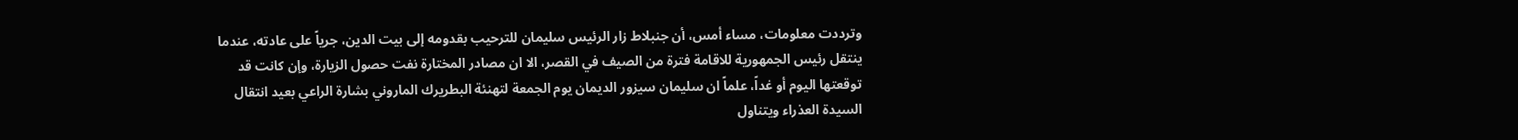وترددت معلومات، مساء أمس، أن جنبلاط زار الرئيس سليمان للترحيب بقدومه إلى بيت الدين، جرياً على عادته، عندما ينتقل رئيس الجمهورية للاقامة فترة من الصيف في القصر، الا ان مصادر المختارة نفت حصول الزيارة، وإن كانت قد توقعتها اليوم أو غداً، علماً ان سليمان سيزور الديمان يوم الجمعة لتهنئة البطريرك الماروني بشارة الراعي بعيد انتقال السيدة العذراء ويتناول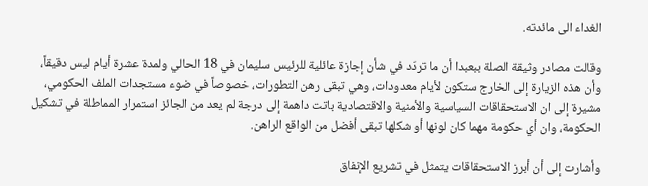الغداء الى مائدته.

وقالت مصادر وثيقة الصلة ببعبدا أن ما تردّد في شأن إجازة عائلية للرئيس سليمان في 18 الحالي ولمدة عشرة أيام ليس دقيقاً، وأن هذه الزيارة إلى الخارج ستكون لأيام معدودات، وهي تبقى رهن التطورات، خصوصاً في ضوء مستجدات الملف الحكومي، مشيرة إلى ان الاستحقاقات السياسية والأمنية والاقتصادية باتت داهمة إلى درجة لم يعد من الجائز استمرار المماطلة في تشكيل الحكومة، وان أي حكومة مهما كان لونها أو شكلها تبقى أفضل من الواقع الراهن.

وأشارت إلى أن أبرز الاستحقاقات يتمثل في تشريع الإنفاق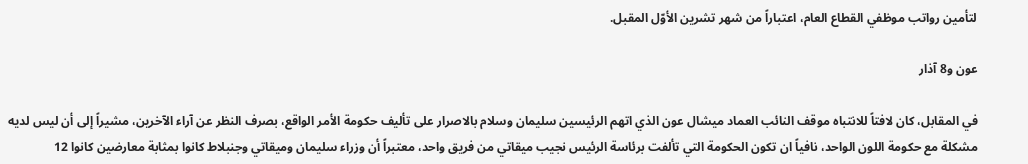لتأمين رواتب موظفي القطاع العام، اعتباراً من شهر تشرين الأوّل المقبل.

عون و8 آذار

في المقابل، كان لافتاً للانتباه موقف النائب العماد ميشال عون الذي اتهم الرئيسين سليمان وسلام بالاصرار على تأليف حكومة الأمر الواقع، بصرف النظر عن آراء الآخرين، مشيراً إلى أن ليس لديه مشكلة مع حكومة اللون الواحد، نافياً ان تكون الحكومة التي تألفت برئاسة الرئيس نجيب ميقاتي من فريق واحد، معتبراً أن وزراء سليمان وميقاتي وجنبلاط كانوا بمثابة معارضين كانوا 12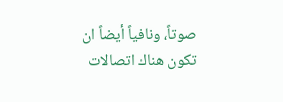صوتاً، ونافياً أيضاً ان تكون هناك اتصالات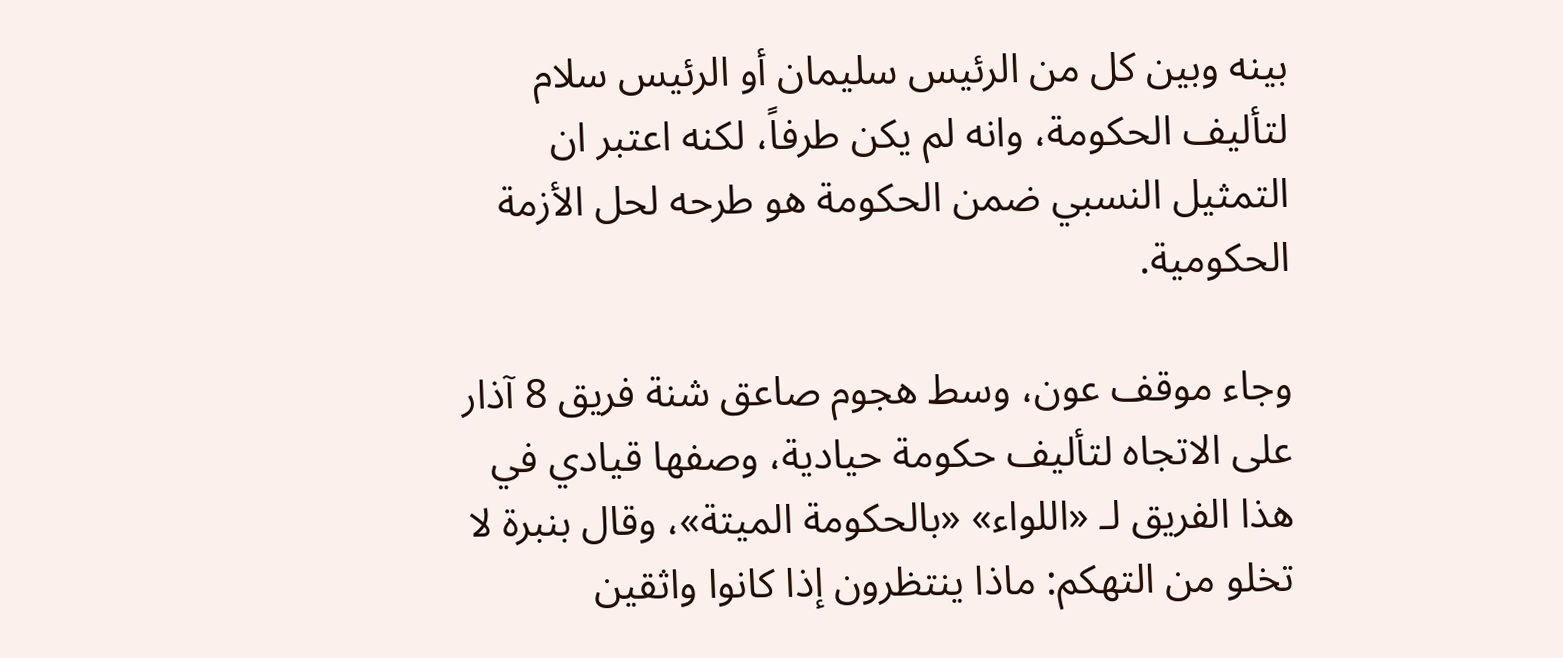بينه وبين كل من الرئيس سليمان أو الرئيس سلام لتأليف الحكومة، وانه لم يكن طرفاً، لكنه اعتبر ان التمثيل النسبي ضمن الحكومة هو طرحه لحل الأزمة الحكومية.

وجاء موقف عون، وسط هجوم صاعق شنة فريق 8 آذار على الاتجاه لتأليف حكومة حيادية، وصفها قيادي في هذا الفريق لـ «اللواء» «بالحكومة الميتة»، وقال بنبرة لا تخلو من التهكم: ماذا ينتظرون إذا كانوا واثقين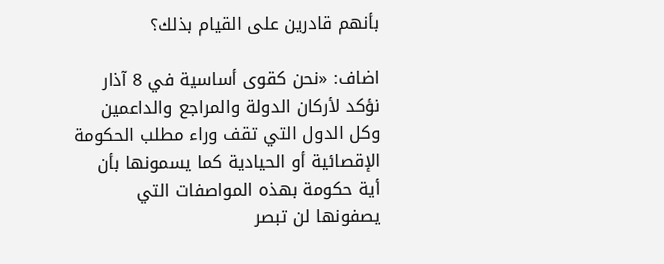بأنهم قادرين على القيام بذلك؟

اضاف: «نحن كقوى أساسية في 8 آذار نؤكد لأركان الدولة والمراجع والداعمين وكل الدول التي تقف وراء مطلب الحكومة الإقصائية أو الحيادية كما يسمونها بأن أية حكومة بهذه المواصفات التي يصفونها لن تبصر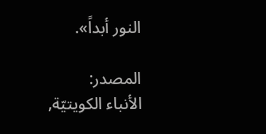النور أبداً».

المصدر:
الأنباء الكويتيّة,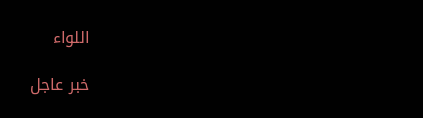اللواء

خبر عاجل